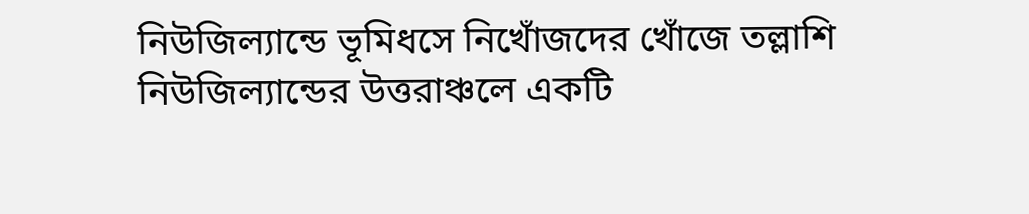নিউজিল্যান্ডে ভূমিধসে নিখোঁজদের খোঁজে তল্লাশি
নিউজিল্যান্ডের উত্তরাঞ্চলে একটি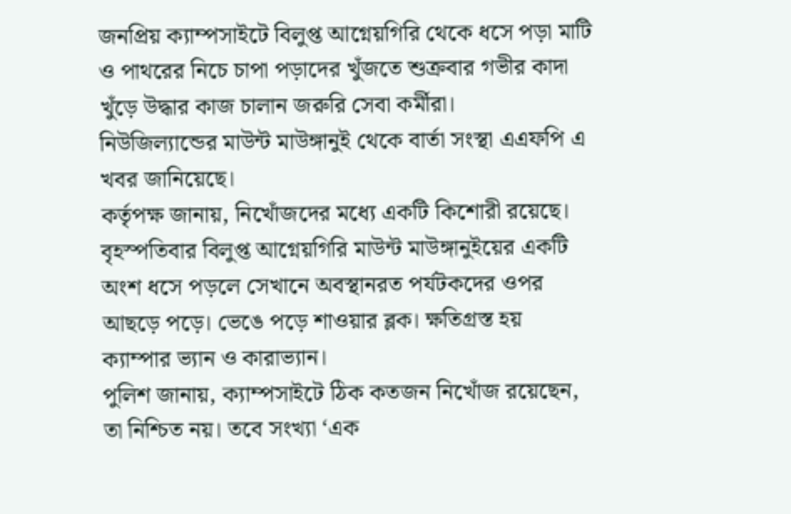জনপ্রিয় ক্যাম্পসাইটে বিলুপ্ত আগ্নেয়গিরি থেকে ধসে পড়া মাটি ও পাথরের নিচে চাপা পড়াদের খুঁজতে শুক্রবার গভীর কাদা খুঁড়ে উদ্ধার কাজ চালান জরুরি সেবা কর্মীরা।
নিউজিল্যান্ডের মাউন্ট মাউঙ্গানুই থেকে বার্তা সংস্থা এএফপি এ খবর জানিয়েছে।
কর্তৃপক্ষ জানায়, নিখোঁজদের মধ্যে একটি কিশোরী রয়েছে। বৃহস্পতিবার বিলুপ্ত আগ্নেয়গিরি মাউন্ট মাউঙ্গানুইয়ের একটি অংশ ধসে পড়লে সেখানে অবস্থানরত পর্যটকদের ওপর আছড়ে পড়ে। ভেঙে পড়ে শাওয়ার ব্লক। ক্ষতিগ্রস্ত হয় ক্যাম্পার ভ্যান ও কারাভ্যান।
পুলিশ জানায়, ক্যাম্পসাইটে ঠিক কতজন নিখোঁজ রয়েছেন, তা নিশ্চিত নয়। তবে সংখ্যা ‘এক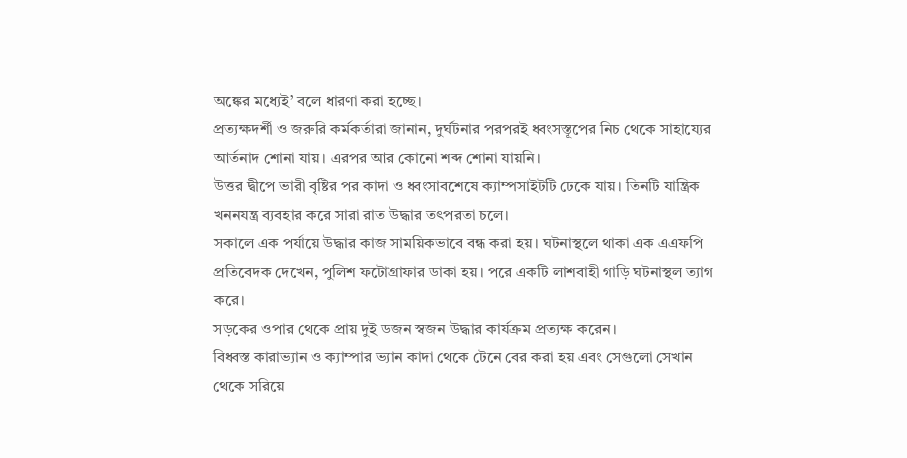অঙ্কের মধ্যেই’ বলে ধারণা করা হচ্ছে।
প্রত্যক্ষদর্শী ও জরুরি কর্মকর্তারা জানান, দুর্ঘটনার পরপরই ধ্বংসস্তূপের নিচ থেকে সাহায্যের আর্তনাদ শোনা যায়। এরপর আর কোনো শব্দ শোনা যায়নি।
উত্তর দ্বীপে ভারী বৃষ্টির পর কাদা ও ধ্বংসাবশেষে ক্যাম্পসাইটটি ঢেকে যায়। তিনটি যান্ত্রিক খননযন্ত্র ব্যবহার করে সারা রাত উদ্ধার তৎপরতা চলে।
সকালে এক পর্যায়ে উদ্ধার কাজ সাময়িকভাবে বন্ধ করা হয়। ঘটনাস্থলে থাকা এক এএফপি প্রতিবেদক দেখেন, পুলিশ ফটোগ্রাফার ডাকা হয়। পরে একটি লাশবাহী গাড়ি ঘটনাস্থল ত্যাগ করে।
সড়কের ওপার থেকে প্রায় দুই ডজন স্বজন উদ্ধার কার্যক্রম প্রত্যক্ষ করেন।
বিধ্বস্ত কারাভ্যান ও ক্যাম্পার ভ্যান কাদা থেকে টেনে বের করা হয় এবং সেগুলো সেখান থেকে সরিয়ে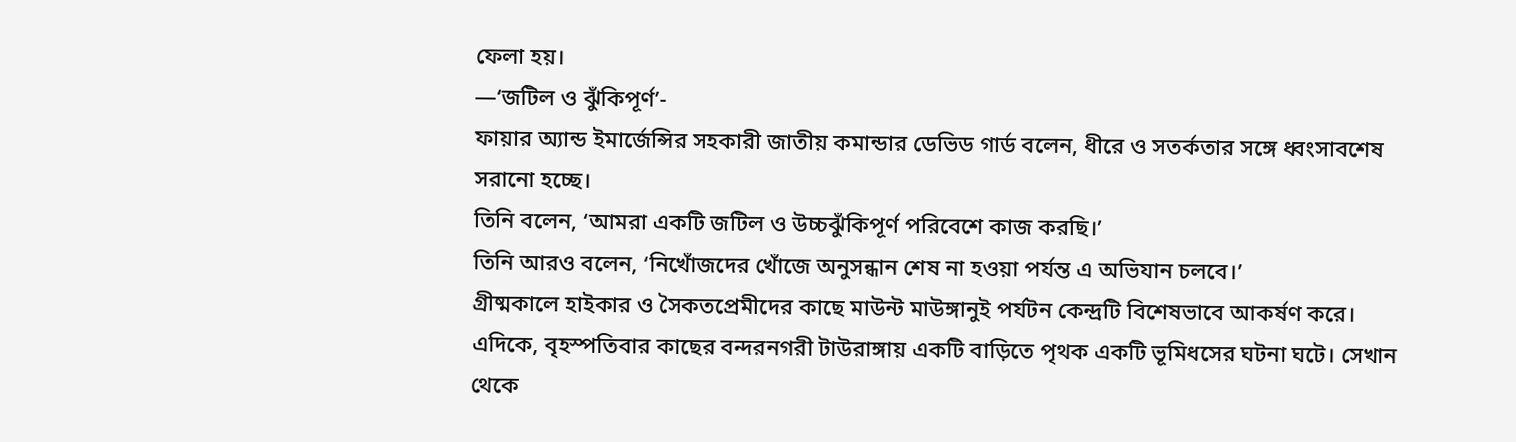ফেলা হয়।
—‘জটিল ও ঝুঁকিপূর্ণ’-
ফায়ার অ্যান্ড ইমার্জেন্সির সহকারী জাতীয় কমান্ডার ডেভিড গার্ড বলেন, ধীরে ও সতর্কতার সঙ্গে ধ্বংসাবশেষ সরানো হচ্ছে।
তিনি বলেন, ‘আমরা একটি জটিল ও উচ্চঝুঁকিপূর্ণ পরিবেশে কাজ করছি।’
তিনি আরও বলেন, ‘নিখোঁজদের খোঁজে অনুসন্ধান শেষ না হওয়া পর্যন্ত এ অভিযান চলবে।’
গ্রীষ্মকালে হাইকার ও সৈকতপ্রেমীদের কাছে মাউন্ট মাউঙ্গানুই পর্যটন কেন্দ্রটি বিশেষভাবে আকর্ষণ করে।
এদিকে, বৃহস্পতিবার কাছের বন্দরনগরী টাউরাঙ্গায় একটি বাড়িতে পৃথক একটি ভূমিধসের ঘটনা ঘটে। সেখান থেকে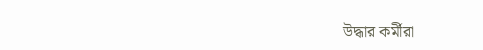উদ্ধার কর্মীরা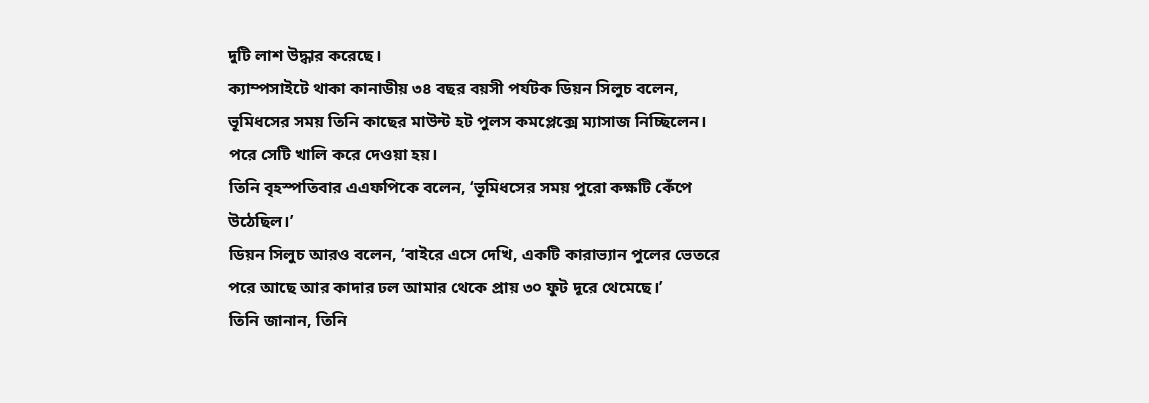দুটি লাশ উদ্ধার করেছে।
ক্যাম্পসাইটে থাকা কানাডীয় ৩৪ বছর বয়সী পর্যটক ডিয়ন সিলুচ বলেন, ভূমিধসের সময় তিনি কাছের মাউন্ট হট পুলস কমপ্লেক্সে ম্যাসাজ নিচ্ছিলেন। পরে সেটি খালি করে দেওয়া হয়।
তিনি বৃহস্পতিবার এএফপিকে বলেন, ‘ভূমিধসের সময় পুরো কক্ষটি কেঁপে উঠেছিল।’
ডিয়ন সিলুচ আরও বলেন, ‘বাইরে এসে দেখি, একটি কারাভ্যান পুলের ভেতরে পরে আছে আর কাদার ঢল আমার থেকে প্রায় ৩০ ফুট দূরে থেমেছে।’
তিনি জানান, তিনি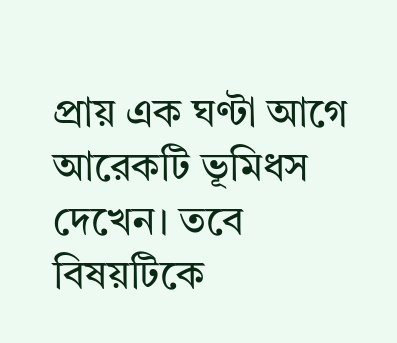প্রায় এক ঘণ্টা আগে আরেকটি ভূমিধস দেখেন। তবে বিষয়টিকে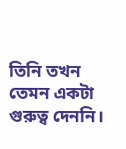তিনি তখন তেমন একটা গুরুত্ব দেননি।